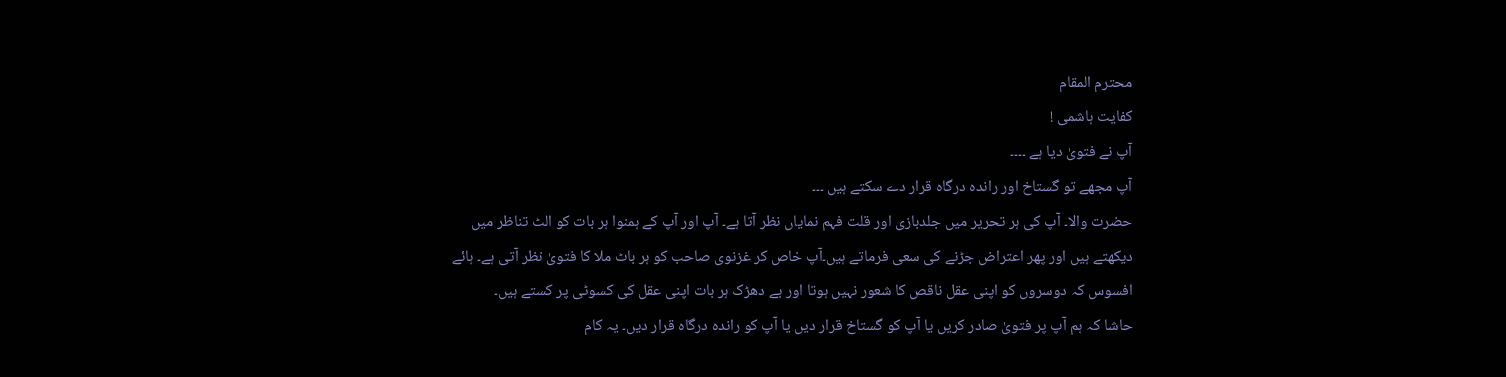محترم المقام
کفایت ہاشمی !
آپ نے فتویٰ دیا ہے ۔۔۔۔
آپ مجھے تو گستاخ اور راندہ درگاہ قرار دے سکتے ہیں ۔۔۔
حضرت والا۔ آپ کی ہر تحریر میں جلدبازی اور قلت فہم نمایاں نظر آتا ہے۔ آپ اور آپ کے ہمنوا ہر بات کو الٹ تناظر میں دیکھتے ہیں اور پھر اعتراض جڑنے کی سعی فرماتے ہیں۔آپ خاص کر غزنوی صاحب کو ہر باٹ ملا کا فتویٰ نظر آتی ہے۔ ہائے افسوس کہ دوسروں کو اپنی عقل ناقص کا شعور نہیں ہوتا اور بے دھڑک ہر بات اپنی عقل کی کسوٹی پر کستے ہیں۔
حاشا کہ ہم آپ پر فتویٰ صادر کریں یا آپ کو گستاخ قرار دیں یا آپ کو راندہ درگاہ قرار دیں۔ یہ کام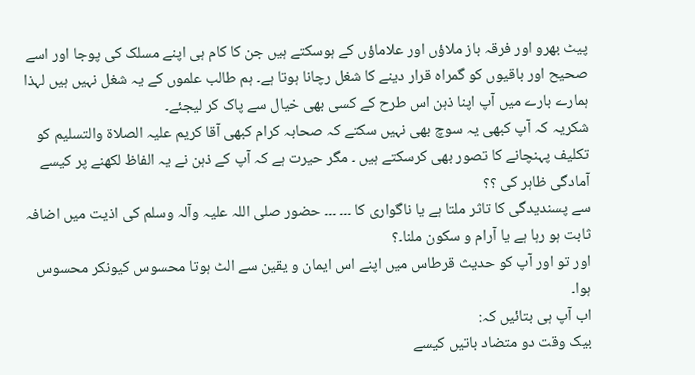پیٹ بھرو اور فرقہ باز ملاؤں اور علاماؤں کے ہوسکتے ہیں جن کا کام ہی اپنے مسلک کی پوجا اور اسے صحیح اور باقیوں کو گمراہ قرار دینے کا شغل رچانا ہوتا ہے۔ ہم طالب علموں کے یہ شغل نہیں ہیں لہذا ہمارے بارے میں آپ اپنا ذہن اس طرح کے کسی بھی خیال سے پاک کر لیجئے۔
شکریہ کہ آپ کبھی یہ سوچ بھی نہیں سکتے کہ صحابہ کرام کبھی آقا کریم علیہ الصلاۃ والتسلیم کو تکلیف پہنچانے کا تصور بھی کرسکتے ہیں ۔ مگر حیرت ہے کہ آپ کے ذہن نے یہ الفاظ لکھنے پر کیسے آمادگی ظاہر کی ؟؟
سے پسندیدگی کا تاثر ملتا ہے یا ناگواری کا ۔۔۔ ۔۔۔ حضور صلی اللہ علیہ وآلہ وسلم کی اذیت میں اضافہ ثابت ہو رہا ہے یا آرام و سکون ملنا۔؟
اور تو اور آپ کو حدیث قرطاس میں اپنے اس ایمان و یقین سے الٹ ہوتا محسوس کیونکر محسوس ہوا۔
اب آپ ہی بتائیں کہ:
بیک وقت دو متضاد باتیں کیسے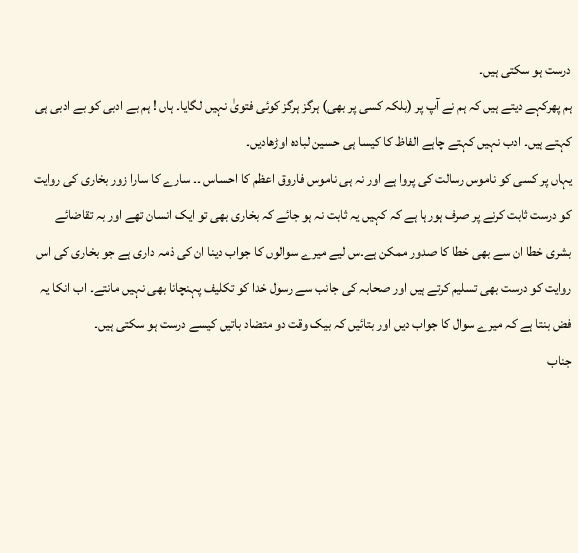درست ہو سکتی ہیں۔
ہم پھرکہے دیتے ہیں کہ ہم نے آپ پر (بلکہ کسی پر بھی) ہرگز ہرگز کوئی فتویٰ نہیں لگایا۔ ہاں ! ہم بے ادبی کو بے ادبی ہی کہتے ہیں۔ ادب نہیں کہتے چاہے الفاظ کا کیسا ہی حسین لبادہ اوڑھادیں۔
یہاں پر کسی کو ناموس رسالت کی پروا ہے اور نہ ہی ناموس فاروق اعظم کا احساس ۔۔ سارے کا سارا زور بخاری کی روایت کو درست ثابت کرنے پر صرف ہورہا ہے کہ کہیں یہ ثابت نہ ہو جائے کہ بخاری بھی تو ایک انسان تھے اور بہ تقاضائے بشری خطا ان سے بھی خطا کا صدور ممکن ہے۔س لیے میرے سوالوں کا جواب دینا ان کی ذمہ داری ہے جو بخاری کی اس روایت کو درست بھی تسلیم کرتے ہیں اور صحابہ کی جانب سے رسول خدا کو تکلیف پہنچانا بھی نہیں مانتے۔ اب انکا یہ فض بنتا ہے کہ میرے سوال کا جواب دیں اور بتائیں کہ بیک وقت دو متضاد باتیں کیسے درست ہو سکتی ہیں۔
جناب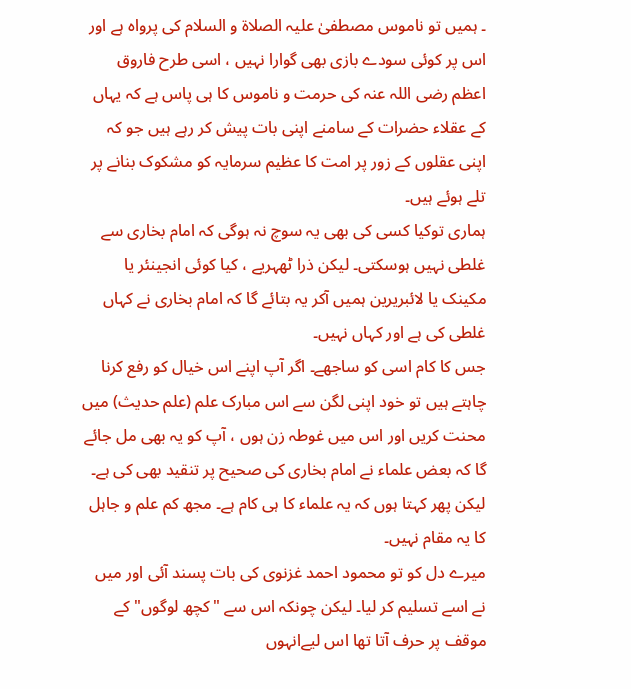۔ ہمیں تو ناموس مصطفیٰ علیہ الصلاۃ و السلام کی پرواہ ہے اور اس پر کوئی سودے بازی بھی گوارا نہیں ، اسی طرح فاروق اعظم رضی اللہ عنہ کی حرمت و ناموس کا ہی پاس ہے کہ یہاں کے عقلاء حضرات کے سامنے اپنی بات پیش کر رہے ہیں جو کہ اپنی عقلوں کے زور پر امت کا عظیم سرمایہ کو مشکوک بنانے پر تلے ہوئے ہیں۔
ہماری توکیا کسی کی بھی یہ سوچ نہ ہوگی کہ امام بخاری سے غلطی نہیں ہوسکتی۔ لیکن ذرا ٹھہریے ، کیا کوئی انجینئر یا مکینک یا لائبریرین ہمیں آکر یہ بتائے گا کہ امام بخاری نے کہاں غلطی کی ہے اور کہاں نہیں۔
جس کا کام اسی کو ساجھے۔ اگر آپ اپنے اس خیال کو رفع کرنا چاہتے ہیں تو خود اپنی لگن سے اس مبارک علم (علم حدیث) میں محنت کریں اور اس میں غوطہ زن ہوں ، آپ کو یہ بھی مل جائے گا کہ بعض علماء نے امام بخاری کی صحیح پر تنقید بھی کی ہے۔ لیکن پھر کہتا ہوں کہ یہ علماء کا ہی کام ہے۔ مجھ کم علم و جاہل کا یہ مقام نہیں۔
میرے دل کو تو محمود احمد غزنوی کی بات پسند آئی اور میں نے اسے تسلیم کر لیا۔ لیکن چونکہ اس سے "کچھ لوگوں" کے موقف پر حرف آتا تھا اس لیےانہوں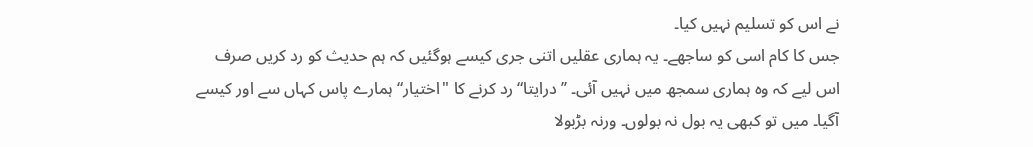نے اس کو تسلیم نہیں کیا۔
جس کا کام اسی کو ساجھے۔ یہ ہماری عقلیں اتنی جری کیسے ہوگئیں کہ ہم حدیث کو رد کریں صرف اس لیے کہ وہ ہماری سمجھ میں نہیں آئی۔ ’’درایتا“ رد کرنے کا "اختیار“ ہمارے پاس کہاں سے اور کیسے آگیا۔ میں تو کبھی یہ بول نہ بولوں۔ ورنہ بڑبولا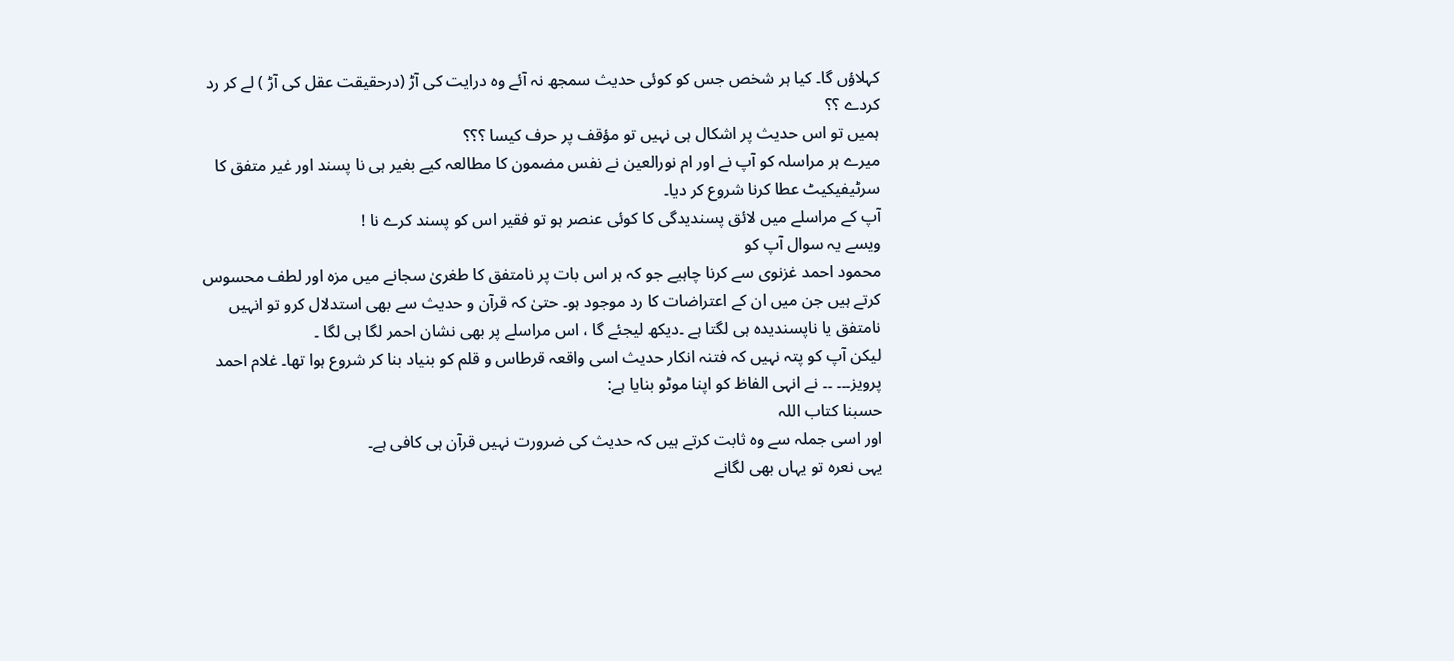کہلاؤں گا۔ کیا ہر شخص جس کو کوئی حدیث سمجھ نہ آئے وہ درایت کی آڑ (درحقیقت عقل کی آڑ ) لے کر رد کردے ؟؟
ہمیں تو اس حدیث پر اشکال ہی نہیں تو مؤقف پر حرف کیسا ؟؟؟
میرے ہر مراسلہ کو آپ نے اور ام نورالعین نے نفس مضمون کا مطالعہ کیے بغیر ہی نا پسند اور غیر متفق کا سرٹیفیکیٹ عطا کرنا شروع کر دیا۔
آپ کے مراسلے میں لائق پسندیدگی کا کوئی عنصر ہو تو فقیر اس کو پسند کرے نا !
ویسے یہ سوال آپ کو
محمود احمد غزنوی سے کرنا چاہیے جو کہ ہر اس بات پر نامتفق کا طغریٰ سجانے میں مزہ اور لطف محسوس کرتے ہیں جن میں ان کے اعتراضات کا رد موجود ہو۔ حتیٰ کہ قرآن و حدیث سے بھی استدلال کرو تو انہیں نامتفق یا ناپسندیدہ ہی لگتا ہے ۔دیکھ لیجئے گا ، اس مراسلے پر بھی نشان احمر لگا ہی لگا ۔
لیکن آپ کو پتہ نہیں کہ فتنہ انکار حدیث اسی واقعہ قرطاس و قلم کو بنیاد بنا کر شروع ہوا تھا۔ غلام احمد پرویز۔۔۔ ۔۔ نے انہی الفاظ کو اپنا موٹو بنایا ہے:
حسبنا کتاب اللہ
اور اسی جملہ سے وہ ثابت کرتے ہیں کہ حدیث کی ضرورت نہیں قرآن ہی کافی ہے۔
یہی نعرہ تو یہاں بھی لگانے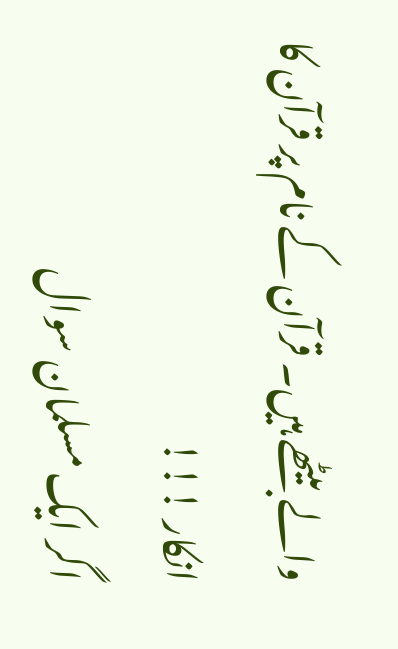والے بیٹھے ہیں۔ قرآن کے نام پر قرآن کا انکار !!!
اگر ایک مسلمان سوال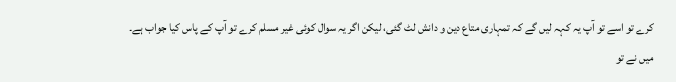کرے تو اسے تو آپ یہ کہہ لیں گے کہ تمہاری متاع دین و دانش لٹ گئی، لیکن اگر یہ سوال کوئی غیر مسلم کرے تو آپ کے پاس کیا جواب ہے۔
میں نے تو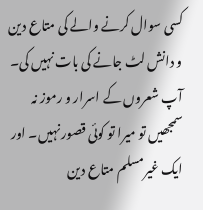کسی سوال کرنے والے کی متاع دین و دانش لٹ جانے کی بات نہیں کی۔ آپ شعروں کے اسرار و رموز نہ سمجھیں تو میرا تو کوئی قصور نہیں۔ اور ایک غیرمسلم متاع دین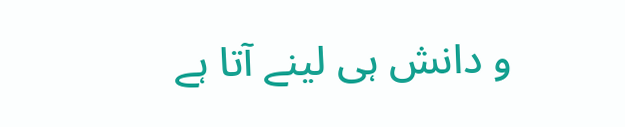و دانش ہی لینے آتا ہے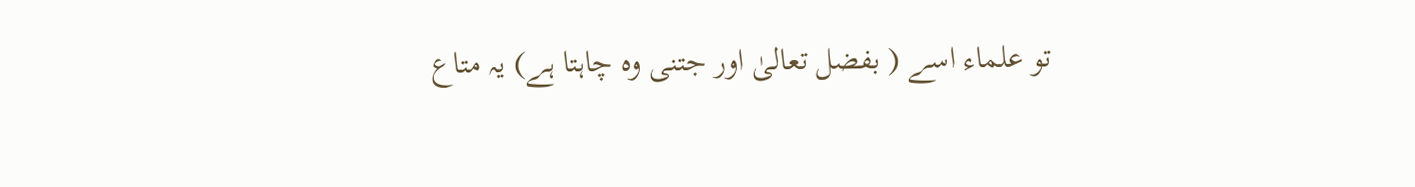تو علماء اسے ( بفضل تعالیٰ اور جتنی وہ چاہتا ہے) یہ متاع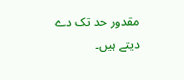مقدور حد تک دے دیتے ہیں۔